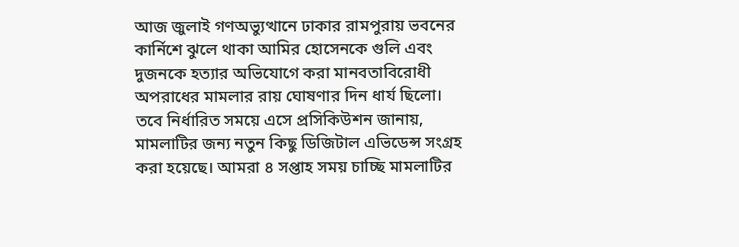আজ জুলাই গণঅভ্যুত্থানে ঢাকার রামপুরায় ভবনের কার্নিশে ঝুলে থাকা আমির হোসেনকে গুলি এবং দুজনকে হত্যার অভিযোগে করা মানবতাবিরোধী অপরাধের মামলার রায় ঘোষণার দিন ধার্য ছিলো। তবে নির্ধারিত সময়ে এসে প্রসিকিউশন জানায়, মামলাটির জন্য নতুন কিছু ডিজিটাল এভিডেন্স সংগ্রহ করা হয়েছে। আমরা ৪ সপ্তাহ সময় চাচ্ছি মামলাটির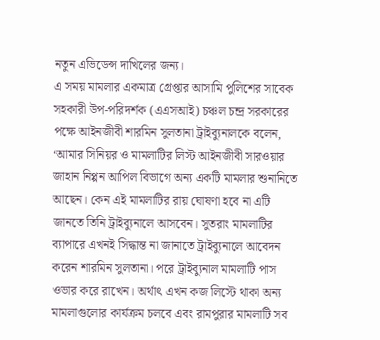নতুন এভিডেন্স দাখিলের জন্য।
এ সময় মামলার একমাত্র গ্রেপ্তার আসামি পুলিশের সাবেক সহকারী উপ-পরিদর্শক (এএসআই) চঞ্চল চন্দ্র সরকারের পক্ষে আইনজীবী শারমিন সুলতানা ট্রাইব্যুনালকে বলেন, ‘আমার সিনিয়র ও মামলাটির লিস্ট আইনজীবী সারওয়ার জাহান নিপ্পন আপিল বিভাগে অন্য একটি মামলার শুনানিতে আছেন। কেন এই মামলাটির রায় ঘোষণা হবে না এটি জানতে তিনি ট্রাইব্যুনালে আসবেন। সুতরাং মামলাটির ব্যাপারে এখনই সিদ্ধান্ত না জানাতে ট্রাইব্যুনালে আবেদন করেন শারমিন সুলতানা। পরে ট্রাইব্যুনাল মামলাটি পাস ওভার করে রাখেন। অর্থাৎ এখন কজ লিস্টে থাকা অন্য মামলাগুলোর কার্যক্রম চলবে এবং রামপুরার মামলাটি সব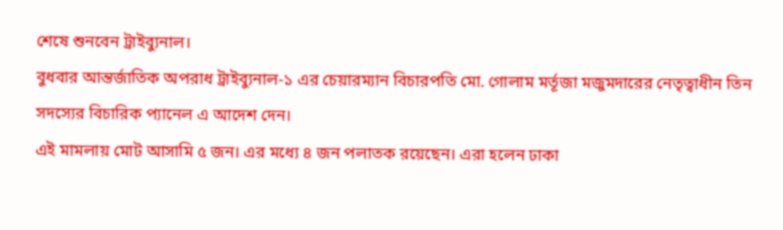শেষে শুনবেন ট্রাইব্যুনাল।
বুধবার আন্তর্জাতিক অপরাধ ট্রাইব্যুনাল-১ এর চেয়ারম্যান বিচারপতি মো. গোলাম মর্তূজা মজুমদারের নেতৃত্বাধীন তিন সদস্যের বিচারিক প্যানেল এ আদেশ দেন।
এই মামলায় মোট আসামি ৫ জন। এর মধ্যে ৪ জন পলাতক রয়েছেন। এরা হলেন ঢাকা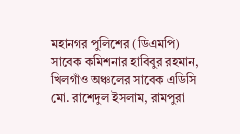মহানগর পুলিশের (ডিএমপি) সাবেক কমিশনার হাবিবুর রহমান, খিলগাঁও অঞ্চলের সাবেক এডিসি মো. রাশেদুল ইসলাম, রামপুরা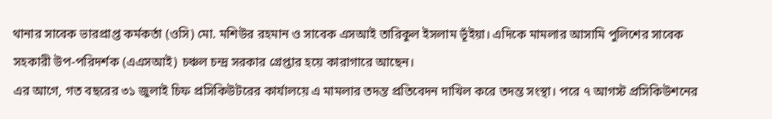থানার সাবেক ভারপ্রাপ্ত কর্মকর্তা (ওসি) মো. মশিউর রহমান ও সাবেক এসআই তারিকুল ইসলাম ভূঁইয়া। এদিকে মামলার আসামি পুলিশের সাবেক সহকারী উপ-পরিদর্শক (এএসআই) চঞ্চল চন্দ্র সরকার গ্রেপ্তার হয়ে কারাগারে আছেন।
এর আগে, গত বছরের ৩১ জুলাই চিফ প্রসিকিউটরের কার্যালয়ে এ মামলার তদন্ত প্রতিবেদন দাখিল করে তদন্ত সংস্থা। পরে ৭ আগস্ট প্রসিকিউশনের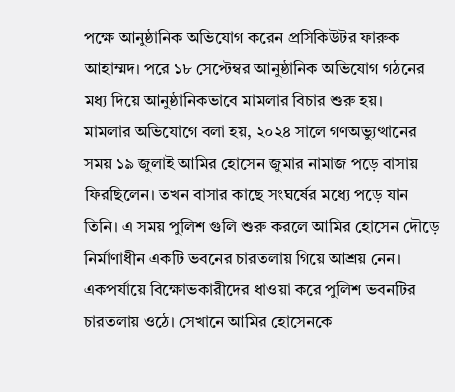পক্ষে আনুষ্ঠানিক অভিযোগ করেন প্রসিকিউটর ফারুক আহাম্মদ। পরে ১৮ সেপ্টেম্বর আনুষ্ঠানিক অভিযোগ গঠনের মধ্য দিয়ে আনুষ্ঠানিকভাবে মামলার বিচার শুরু হয়।
মামলার অভিযোগে বলা হয়, ২০২৪ সালে গণঅভ্যুত্থানের সময় ১৯ জুলাই আমির হোসেন জুমার নামাজ পড়ে বাসায় ফিরছিলেন। তখন বাসার কাছে সংঘর্ষের মধ্যে পড়ে যান তিনি। এ সময় পুলিশ গুলি শুরু করলে আমির হোসেন দৌড়ে নির্মাণাধীন একটি ভবনের চারতলায় গিয়ে আশ্রয় নেন। একপর্যায়ে বিক্ষোভকারীদের ধাওয়া করে পুলিশ ভবনটির চারতলায় ওঠে। সেখানে আমির হোসেনকে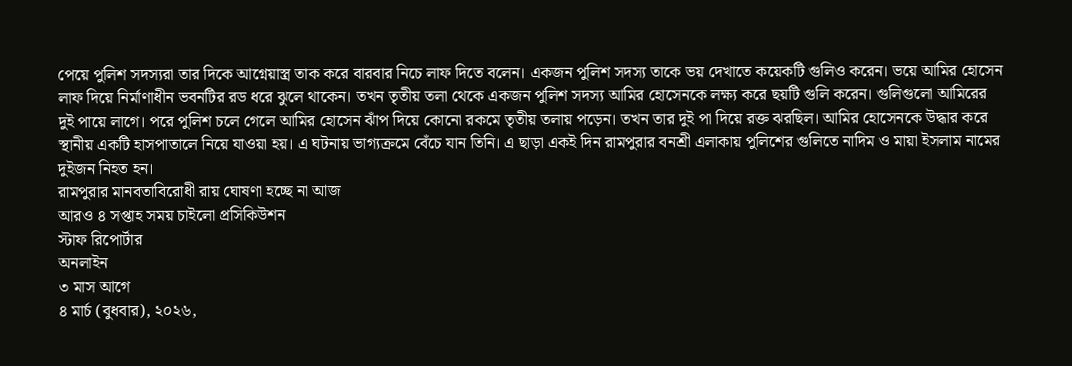পেয়ে পুলিশ সদস্যরা তার দিকে আগ্নেয়াস্ত্র তাক করে বারবার নিচে লাফ দিতে বলেন। একজন পুলিশ সদস্য তাকে ভয় দেখাতে কয়েকটি গুলিও করেন। ভয়ে আমির হোসেন লাফ দিয়ে নির্মাণাধীন ভবনটির রড ধরে ঝুলে থাকেন। তখন তৃতীয় তলা থেকে একজন পুলিশ সদস্য আমির হোসেনকে লক্ষ্য করে ছয়টি গুলি করেন। গুলিগুলো আমিরের দুই পায়ে লাগে। পরে পুলিশ চলে গেলে আমির হোসেন ঝাঁপ দিয়ে কোনো রকমে তৃতীয় তলায় পড়েন। তখন তার দুই পা দিয়ে রক্ত ঝরছিল। আমির হোসেনকে উদ্ধার করে স্থানীয় একটি হাসপাতালে নিয়ে যাওয়া হয়। এ ঘটনায় ভাগ্যক্রমে বেঁচে যান তিনি। এ ছাড়া একই দিন রামপুরার বনশ্রী এলাকায় পুলিশের গুলিতে নাদিম ও মায়া ইসলাম নামের দুইজন নিহত হন।
রামপুরার মানবতাবিরোধী রায় ঘোষণা হচ্ছে না আজ
আরও ৪ সপ্তাহ সময় চাইলো প্রসিকিউশন
স্টাফ রিপোর্টার
অনলাইন
৩ মাস আগে
৪ মার্চ (বুধবার), ২০২৬,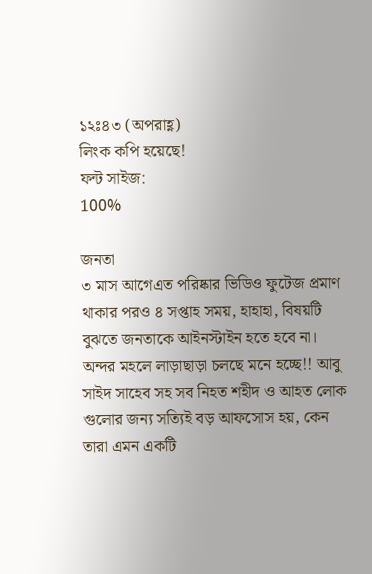১২ঃ৪৩ (অপরাহ্ণ)
লিংক কপি হয়েছে!
ফন্ট সাইজ:
100%

জনতা
৩ মাস আগেএত পরিষ্কার ভিডিও ফুটেজ প্রমাণ থাকার পরও ৪ সপ্তাহ সময়, হাহাহা, বিষয়টি বুঝতে জনতাকে আইনস্টাইন হতে হবে না। অন্দর মহলে লাড়াছাড়া চলছে মনে হচ্ছে!! আবু সাইদ সাহেব সহ সব নিহত শহীদ ও আহত লোক গুলোর জন্য সত্যিই বড় আফসোস হয়, কেন তারা এমন একটি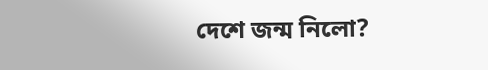দেশে জন্ম নিলো?